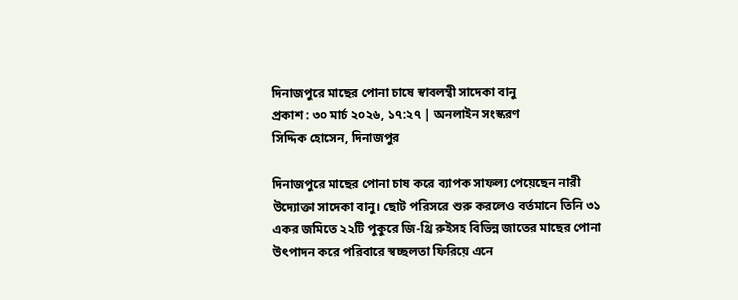দিনাজপুরে মাছের পোনা চাষে স্বাবলম্বী সাদেকা বানু
প্রকাশ : ৩০ মার্চ ২০২৬, ১৭:২৭ | অনলাইন সংস্করণ
সিদ্দিক হোসেন, দিনাজপুর

দিনাজপুরে মাছের পোনা চাষ করে ব্যাপক সাফল্য পেয়েছেন নারী উদ্যোক্তা সাদেকা বানু। ছোট পরিসরে শুরু করলেও বর্তমানে তিনি ৩১ একর জমিতে ২২টি পুকুরে জি-থ্রি রুইসহ বিভিন্ন জাতের মাছের পোনা উৎপাদন করে পরিবারে স্বচ্ছলতা ফিরিয়ে এনে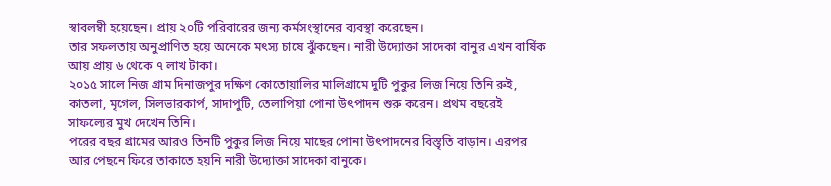স্বাবলম্বী হয়েছেন। প্রায় ২০টি পরিবারের জন্য কর্মসংস্থানের ব্যবস্থা করেছেন।
তার সফলতায় অনুপ্রাণিত হয়ে অনেকে মৎস্য চাষে ঝুঁকছেন। নারী উদ্যোক্তা সাদেকা বানুর এখন বার্ষিক আয় প্রায় ৬ থেকে ৭ লাখ টাকা।
২০১৫ সালে নিজ গ্রাম দিনাজপুর দক্ষিণ কোতোয়ালির মালিগ্রামে দুটি পুকুর লিজ নিয়ে তিনি রুই, কাতলা, মৃগেল, সিলভারকার্প, সাদাপুটি, তেলাপিয়া পোনা উৎপাদন শুরু করেন। প্রথম বছরেই সাফল্যের মুখ দেখেন তিনি।
পরের বছর গ্রামের আরও তিনটি পুকুর লিজ নিয়ে মাছের পোনা উৎপাদনের বিস্তৃতি বাড়ান। এরপর আর পেছনে ফিরে তাকাতে হয়নি নারী উদ্যোক্তা সাদেকা বানুকে।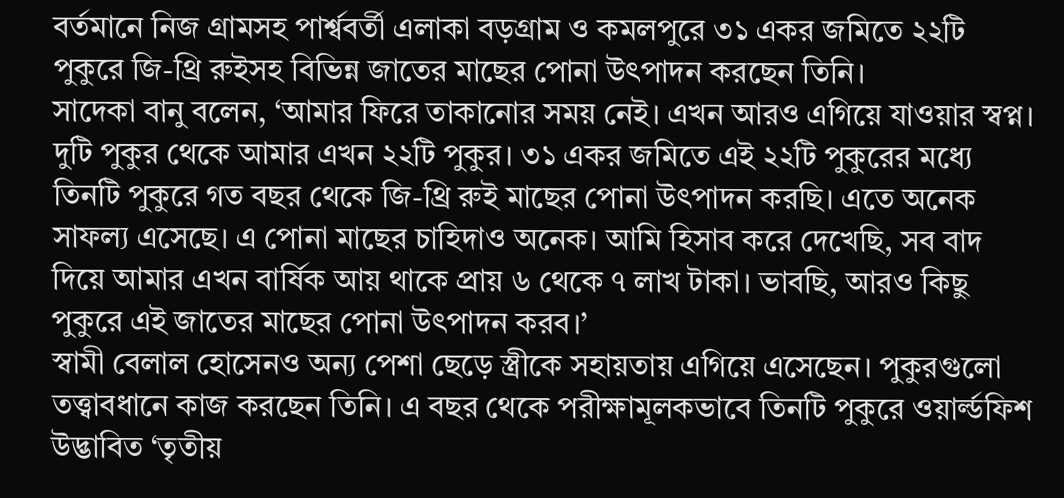বর্তমানে নিজ গ্রামসহ পার্শ্ববর্তী এলাকা বড়গ্রাম ও কমলপুরে ৩১ একর জমিতে ২২টি পুকুরে জি-থ্রি রুইসহ বিভিন্ন জাতের মাছের পোনা উৎপাদন করছেন তিনি।
সাদেকা বানু বলেন, ‘আমার ফিরে তাকানোর সময় নেই। এখন আরও এগিয়ে যাওয়ার স্বপ্ন। দুটি পুকুর থেকে আমার এখন ২২টি পুকুর। ৩১ একর জমিতে এই ২২টি পুকুরের মধ্যে তিনটি পুকুরে গত বছর থেকে জি-থ্রি রুই মাছের পোনা উৎপাদন করছি। এতে অনেক সাফল্য এসেছে। এ পোনা মাছের চাহিদাও অনেক। আমি হিসাব করে দেখেছি, সব বাদ দিয়ে আমার এখন বার্ষিক আয় থাকে প্রায় ৬ থেকে ৭ লাখ টাকা। ভাবছি, আরও কিছু পুকুরে এই জাতের মাছের পোনা উৎপাদন করব।’
স্বামী বেলাল হোসেনও অন্য পেশা ছেড়ে স্ত্রীকে সহায়তায় এগিয়ে এসেছেন। পুকুরগুলো তত্ত্বাবধানে কাজ করছেন তিনি। এ বছর থেকে পরীক্ষামূলকভাবে তিনটি পুকুরে ওয়ার্ল্ডফিশ উদ্ভাবিত ‘তৃতীয়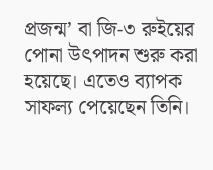প্রজন্ম’ বা জি-৩ রুইয়ের পোনা উৎপাদন শুরু করা হয়েছে। এতেও ব্যাপক সাফল্য পেয়েছেন তিনি।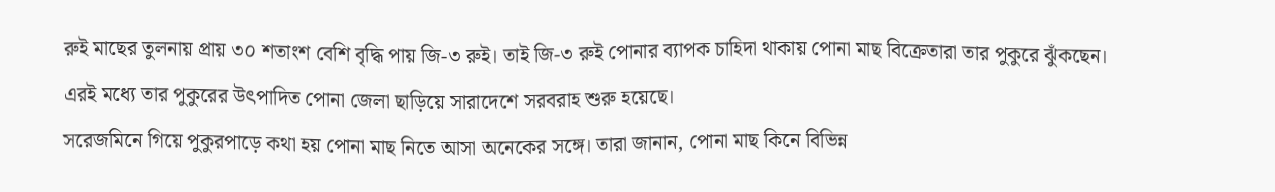রুই মাছের তুলনায় প্রায় ৩০ শতাংশ বেশি বৃদ্ধি পায় জি-৩ রুই। তাই জি-৩ রুই পোনার ব্যাপক চাহিদা থাকায় পোনা মাছ বিক্রেতারা তার পুকুরে ঝুঁকছেন। এরই মধ্যে তার পুকুরের উৎপাদিত পোনা জেলা ছাড়িয়ে সারাদেশে সরবরাহ শুরু হয়েছে।
সরেজমিনে গিয়ে পুকুরপাড়ে কথা হয় পোনা মাছ নিতে আসা অনেকের সঙ্গে। তারা জানান, পোনা মাছ কিনে বিভিন্ন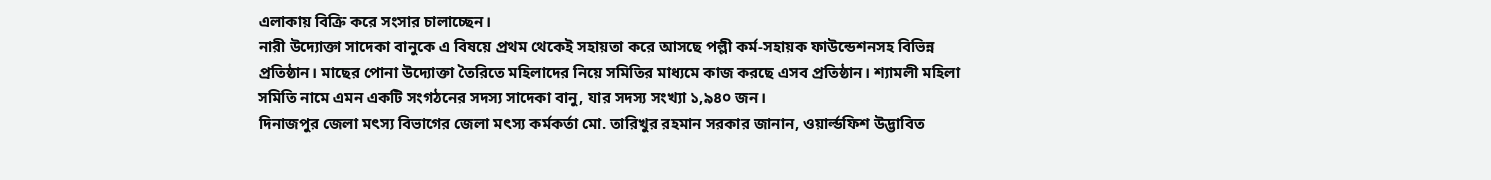এলাকায় বিক্রি করে সংসার চালাচ্ছেন।
নারী উদ্যোক্তা সাদেকা বানুকে এ বিষয়ে প্রথম থেকেই সহায়তা করে আসছে পল্লী কর্ম-সহায়ক ফাউন্ডেশনসহ বিভিন্ন প্রতিষ্ঠান। মাছের পোনা উদ্যোক্তা তৈরিতে মহিলাদের নিয়ে সমিতির মাধ্যমে কাজ করছে এসব প্রতিষ্ঠান। শ্যামলী মহিলা সমিতি নামে এমন একটি সংগঠনের সদস্য সাদেকা বানু, যার সদস্য সংখ্যা ১,৯৪০ জন।
দিনাজপুর জেলা মৎস্য বিভাগের জেলা মৎস্য কর্মকর্তা মো. তারিখুর রহমান সরকার জানান, ওয়ার্ল্ডফিশ উদ্ভাবিত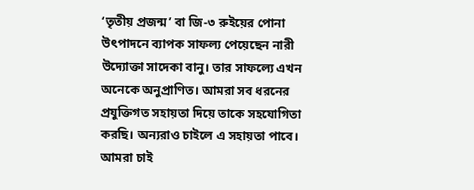‘তৃতীয় প্রজন্ম’ বা জি-৩ রুইয়ের পোনা উৎপাদনে ব্যাপক সাফল্য পেয়েছেন নারী উদ্যোক্তা সাদেকা বানু। তার সাফল্যে এখন অনেকে অনুপ্রাণিত। আমরা সব ধরনের প্রযুক্তিগত সহায়তা দিয়ে তাকে সহযোগিতা করছি। অন্যরাও চাইলে এ সহায়তা পাবে। আমরা চাই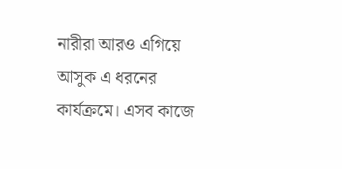নারীরা আরও এগিয়ে আসুক এ ধরনের কার্যক্রমে। এসব কাজে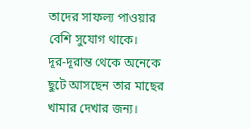তাদের সাফল্য পাওয়ার বেশি সুযোগ থাকে।
দূর-দূরান্ত থেকে অনেকে ছুটে আসছেন তার মাছের খামার দেখার জন্য।